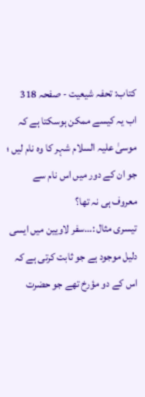کتاب: تحفہ شیعیت - صفحہ 318
اب یہ کیسے ممکن ہوسکتا ہے کہ موسیٰ علیہ السلام شہر کا وہ نام لیں ؛ جو ان کے دور میں اس نام سے معروف ہی نہ تھا؟
تیسری مثال :…سفر لاویین میں ایسی دلیل موجود ہے جو ثابت کرتی ہے کہ اس کے دو مؤرخ تھے جو حضرت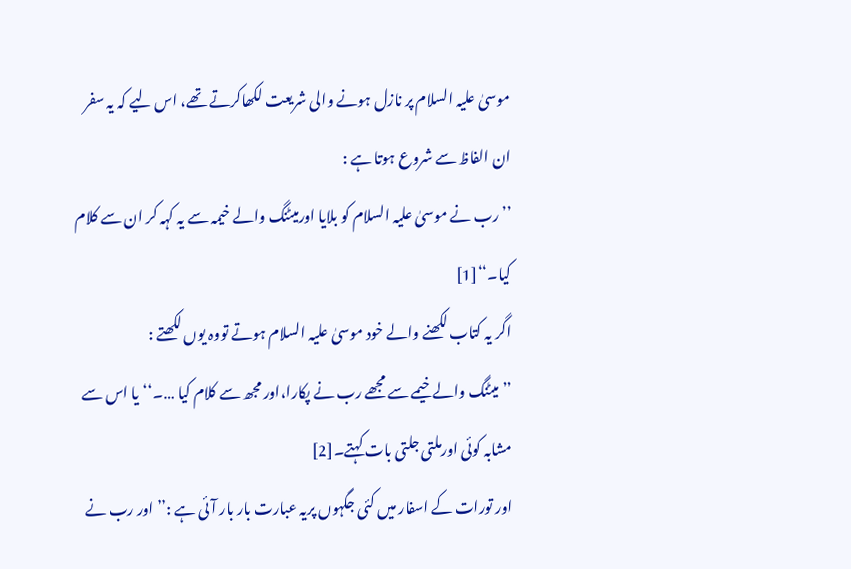موسیٰ علیہ السلام پر نازل ہونے والی شریعت لکھاکرتے تھے، اس لیے کہ یہ سفر ان الفاظ سے شروع ہوتا ہے :
’’رب نے موسیٰ علیہ السلام کو بلایا اورمیٹنگ والے خیمہ سے یہ کہہ کر ان سے کلام کیا۔‘‘[1]
اگر یہ کتاب لکھنے والے خود موسیٰ علیہ السلام ہوتے تووہ یوں لکھتے :
’’ میٹنگ والے خیمے سے مجھے رب نے پکارا،اور مجھ سے کلام کیا …۔‘‘یا اس سے مشابہ کوئی اورملتی جلتی بات کہتے۔[2]
اور تورات کے اسفار میں کئی جگہوں پریہ عبارت بار بار آئی ہے :’’ اور رب نے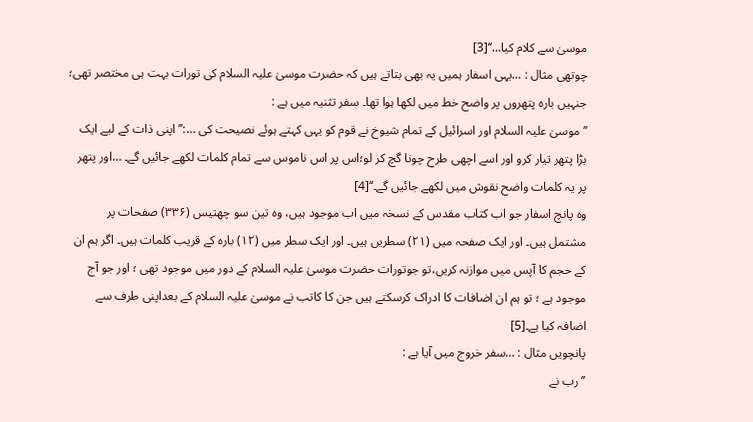موسیٰ سے کلام کیا…‘‘[3]
چوتھی مثال : …یہی اسفار ہمیں یہ بھی بتاتے ہیں کہ حضرت موسیٰ علیہ السلام کی تورات بہت ہی مختصر تھی؛ جنہیں بارہ پتھروں پر واضح خط میں لکھا ہوا تھا۔ سفر تثنیہ میں ہے :
’’موسیٰ علیہ السلام اور اسرائیل کے تمام شیوخ نے قوم کو یہی کہتے ہوئے نصیحت کی …:’’ اپنی ذات کے لیے ایک بڑا پتھر تیار کرو اور اسے اچھی طرح چونا گچ کر لو؛اس پر اس ناموس سے تمام کلمات لکھے جائیں گے۔ …اور پتھر پر یہ کلمات واضح نقوش میں لکھے جائیں گے۔‘‘[4]
وہ پانچ اسفار جو اب کتاب مقدس کے نسخہ میں اب موجود ہیں، وہ تین سو چھتیس (۳۳۶) صفحات پر مشتمل ہیں۔ اور ایک صفحہ میں (۲۱) سطریں ہیں۔ اور ایک سطر میں (۱۲) بارہ کے قریب کلمات ہیں۔ اگر ہم ان کے حجم کا آپس میں موازنہ کریں،تو جوتورات حضرت موسیٰ علیہ السلام کے دور میں موجود تھی ؛ اور جو آج موجود ہے ؛ تو ہم ان اضافات کا ادراک کرسکتے ہیں جن کا کاتب نے موسیٰ علیہ السلام کے بعداپنی طرف سے اضافہ کیا ہے۔[5]
پانچویں مثال : …سفر خروج میں آیا ہے :
’’رب نے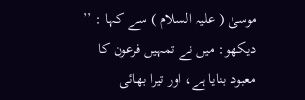موسیٰ ( علیہ السلام ) سے کہا : ’’ دیکھو: میں نے تمہیں فرعون کا معبود بنایا ہے، اور تیرا بھائی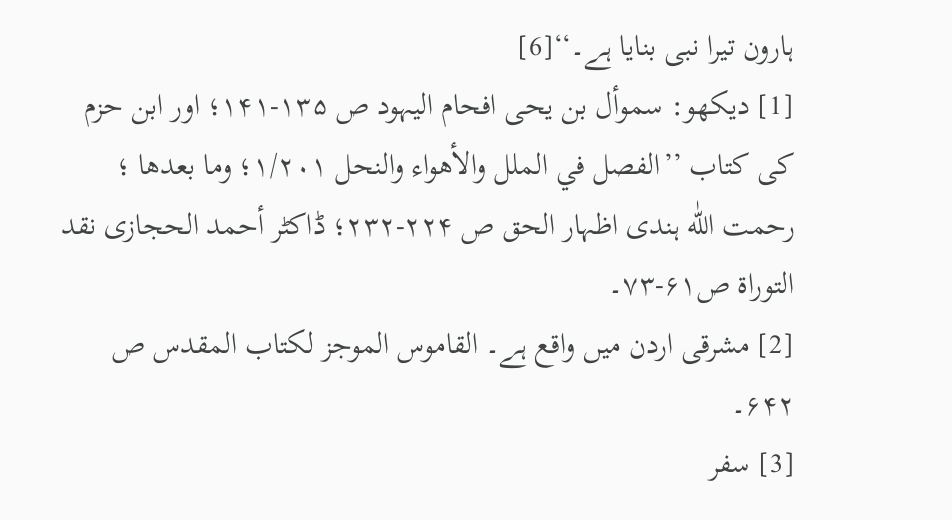ہارون تیرا نبی بنایا ہے۔‘‘[6]
[1] دیکھو: سموأل بن یحی افحام الیہود ص ۱۳۵-۱۴۱؛ اور ابن حزم کی کتاب ’’الفصل في الملل والأھواء والنحل ۱/۲۰۱؛ وما بعدھا ؛ رحمت اللّٰه ہندی اظہار الحق ص ۲۲۴-۲۳۲؛ ڈاکٹر أحمد الحجازی نقد التوراۃ ص۶۱-۷۳۔
[2] مشرقی اردن میں واقع ہے۔ القاموس الموجز لکتاب المقدس ص ۶۴۲۔
[3] سفر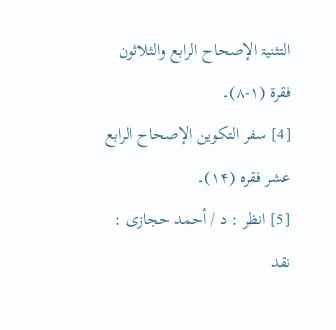التثنیۃ الإصحاح الرابع والثلاثون فقرۃ (۱-۸)۔
[4] سفر التکوین الإصحاح الرابع عشر فقرہ (۱۴)۔
[5] انظر : د / أحمد حجازی : نقد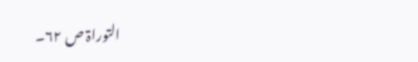التوراۃ ص ۶۲۔